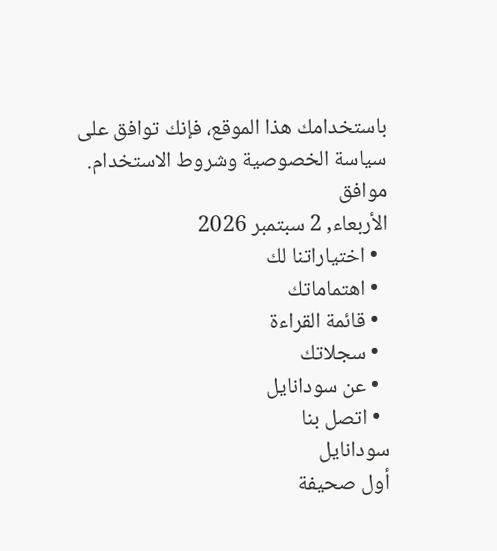باستخدامك هذا الموقع، فإنك توافق على سياسة الخصوصية وشروط الاستخدام.
موافق
الأربعاء, 2 سبتمبر 2026
  • اختياراتنا لك
  • اهتماماتك
  • قائمة القراءة
  • سجلاتك
  • عن سودانايل
  • اتصل بنا
سودانايل
أول صحيفة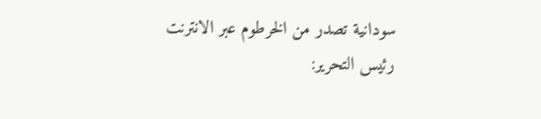سودانية تصدر من الخرطوم عبر الانترنت
رئيس التحرير: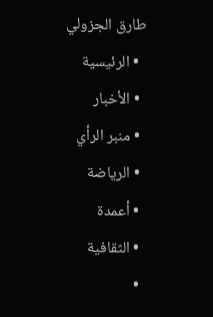طارق الجزولي
  • الرئيسية
  • الأخبار
  • منبر الرأي
  • الرياضة
  • أعمدة
  • الثقافية
  •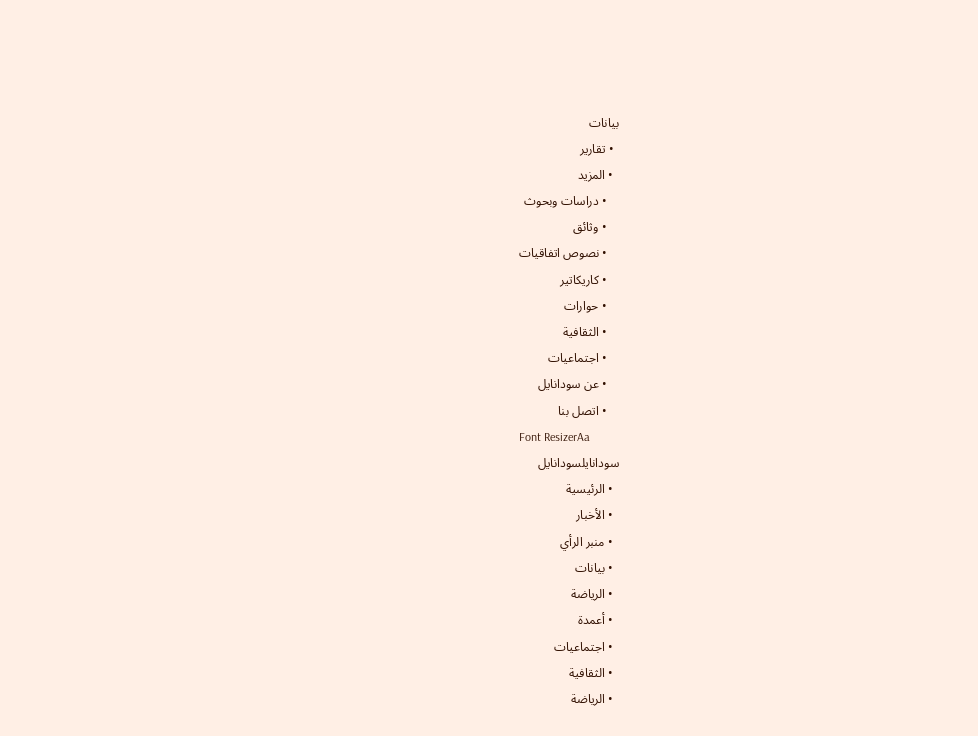بيانات
  • تقارير
  • المزيد
    • دراسات وبحوث
    • وثائق
    • نصوص اتفاقيات
    • كاريكاتير
    • حوارات
    • الثقافية
    • اجتماعيات
    • عن سودانايل
    • اتصل بنا
Font ResizerAa
سودانايلسودانايل
  • الرئيسية
  • الأخبار
  • منبر الرأي
  • بيانات
  • الرياضة
  • أعمدة
  • اجتماعيات
  • الثقافية
  • الرياضة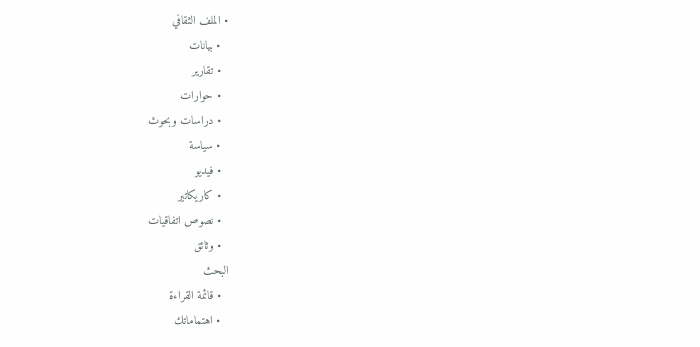• الملف الثقافي
  • بيانات
  • تقارير
  • حوارات
  • دراسات وبحوث
  • سياسة
  • فيديو
  • كاريكاتير
  • نصوص اتفاقيات
  • وثائق
البحث
  • قائمة القراءة
  • اهتماماتك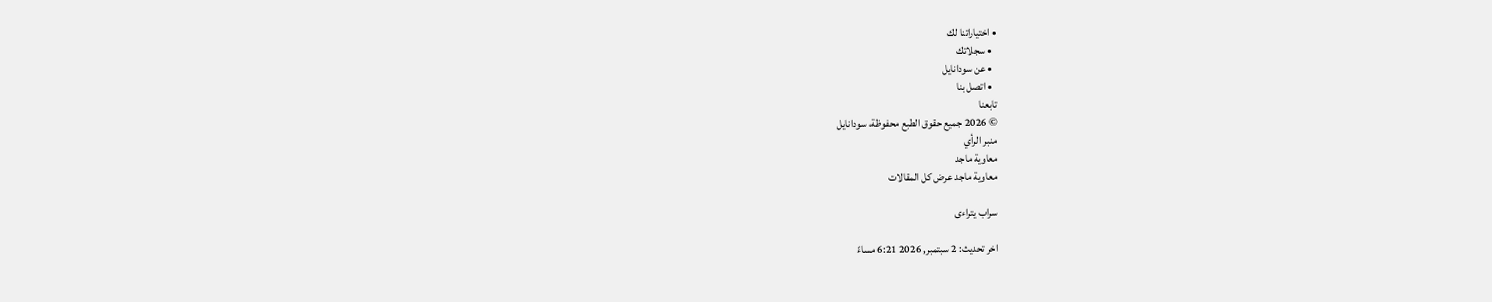• اختياراتنا لك
  • سجلاتك
  • عن سودانايل
  • اتصل بنا
تابعنا
© 2026 جميع حقوق الطبع محفوظة، سودانايل
منبر الرأي
معاوية ماجد
معاوية ماجد عرض كل المقالات

سراب يتراءى

اخر تحديث: 2 سبتمبر, 2026 6:21 مساءً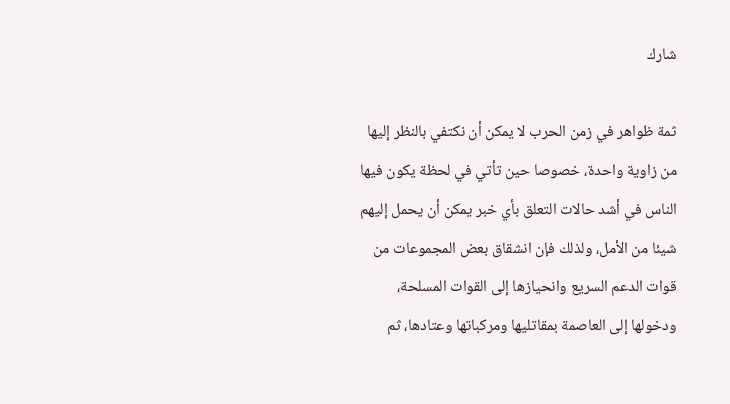شارك

ثمة ظواهر في زمن الحرب لا يمكن أن نكتفي بالنظر إليها من زاوية واحدة، خصوصا حين تأتي في لحظة يكون فيها الناس في أشد حالات التعلق بأي خبر يمكن أن يحمل إليهم شيئا من الأمل، ولذلك فإن انشقاق بعض المجموعات من قوات الدعم السريع وانحيازها إلى القوات المسلحة، ودخولها إلى العاصمة بمقاتليها ومركباتها وعتادها، ثم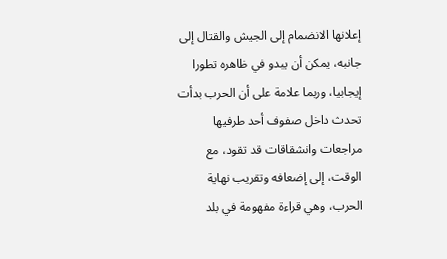إعلانها الانضمام إلى الجيش والقتال إلى جانبه، يمكن أن يبدو في ظاهره تطورا إيجابيا، وربما علامة على أن الحرب بدأت تحدث داخل صفوف أحد طرفيها مراجعات وانشقاقات قد تقود، مع الوقت، إلى إضعافه وتقريب نهاية الحرب، وهي قراءة مفهومة في بلد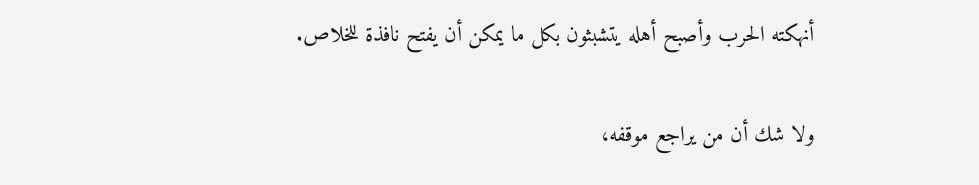أنهكته الحرب وأصبح أهله يتشبثون بكل ما يمكن أن يفتح نافذة للخلاص.

ولا شك أن من يراجع موقفه،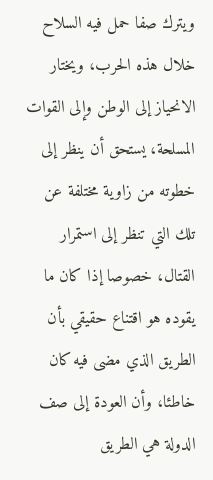ويترك صفا حمل فيه السلاح خلال هذه الحرب، ويختار الانحياز إلى الوطن وإلى القوات المسلحة، يستحق أن ينظر إلى خطوته من زاوية مختلفة عن تلك التي تنظر إلى استمرار القتال، خصوصا إذا كان ما يقوده هو اقتناع حقيقي بأن الطريق الذي مضى فيه كان خاطئا، وأن العودة إلى صف الدولة هي الطريق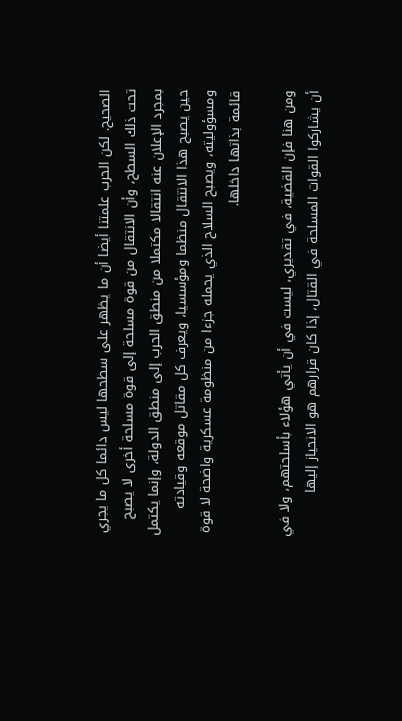الصحيح. لكن الحرب علمتنا أيضا أن ما يظهر على سطحها ليس دائما كل ما يجري تحت ذلك السطح، وأن الانتقال من قوة مسلحة إلى قوة مسلحة أخرى لا يصبح بمجرد الإعلان عنه انتقالا مكتملا من منطق الحرب إلى منطق الدولة، وإنما يكتمل حين يصبح هذا الانتقال منظما ومؤسسيا، ويعرف كل مقاتل موقعه وقيادته ومسؤوليته، ويصبح السلاح الذي يحمله جزءا من منظومة عسكرية واضحة لا قوة قائمة بذاتها داخلها.

ومن هنا فإن القضية، في تقديري، ليست في أن يأتي هؤلاء بأسلحتهم، ولا في أن يشاركوا القوات المسلحة في القتال، إذا كان قرارهم هو الانحياز إليها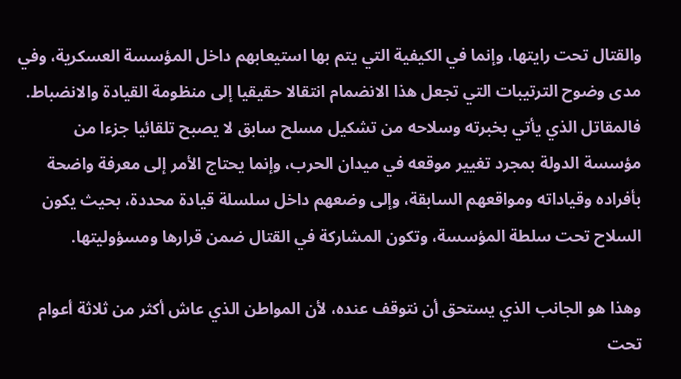والقتال تحت رايتها، وإنما في الكيفية التي يتم بها استيعابهم داخل المؤسسة العسكرية، وفي مدى وضوح الترتيبات التي تجعل هذا الانضمام انتقالا حقيقيا إلى منظومة القيادة والانضباط. فالمقاتل الذي يأتي بخبرته وسلاحه من تشكيل مسلح سابق لا يصبح تلقائيا جزءا من مؤسسة الدولة بمجرد تغيير موقعه في ميدان الحرب، وإنما يحتاج الأمر إلى معرفة واضحة بأفراده وقياداته ومواقعهم السابقة، وإلى وضعهم داخل سلسلة قيادة محددة، بحيث يكون السلاح تحت سلطة المؤسسة، وتكون المشاركة في القتال ضمن قرارها ومسؤوليتها.

وهذا هو الجانب الذي يستحق أن نتوقف عنده، لأن المواطن الذي عاش أكثر من ثلاثة أعوام تحت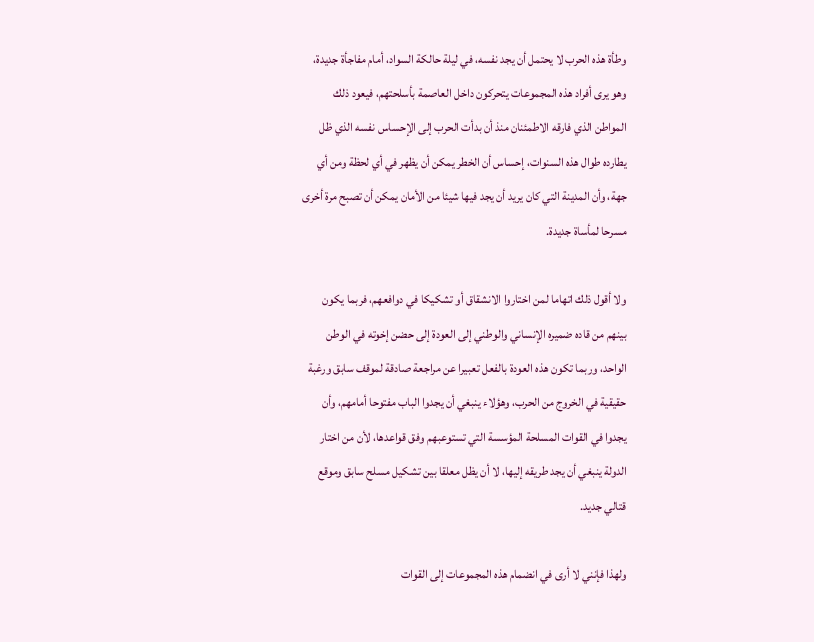وطأة هذه الحرب لا يحتمل أن يجد نفسه، في ليلة حالكة السواد، أمام مفاجأة جديدة، وهو يرى أفراد هذه المجموعات يتحركون داخل العاصمة بأسلحتهم، فيعود ذلك المواطن الذي فارقه الاطمئنان منذ أن بدأت الحرب إلى الإحساس نفسه الذي ظل يطارده طوال هذه السنوات، إحساس أن الخطر يمكن أن يظهر في أي لحظة ومن أي جهة، وأن المدينة التي كان يريد أن يجد فيها شيئا من الأمان يمكن أن تصبح مرة أخرى مسرحا لمأساة جديدة.

ولا أقول ذلك اتهاما لمن اختاروا الانشقاق أو تشكيكا في دوافعهم، فربما يكون بينهم من قاده ضميره الإنساني والوطني إلى العودة إلى حضن إخوته في الوطن الواحد، وربما تكون هذه العودة بالفعل تعبيرا عن مراجعة صادقة لموقف سابق ورغبة حقيقية في الخروج من الحرب، وهؤلاء ينبغي أن يجدوا الباب مفتوحا أمامهم، وأن يجدوا في القوات المسلحة المؤسسة التي تستوعبهم وفق قواعدها، لأن من اختار الدولة ينبغي أن يجد طريقه إليها، لا أن يظل معلقا بين تشكيل مسلح سابق وموقع قتالي جديد.

ولهذا فإنني لا أرى في انضمام هذه المجموعات إلى القوات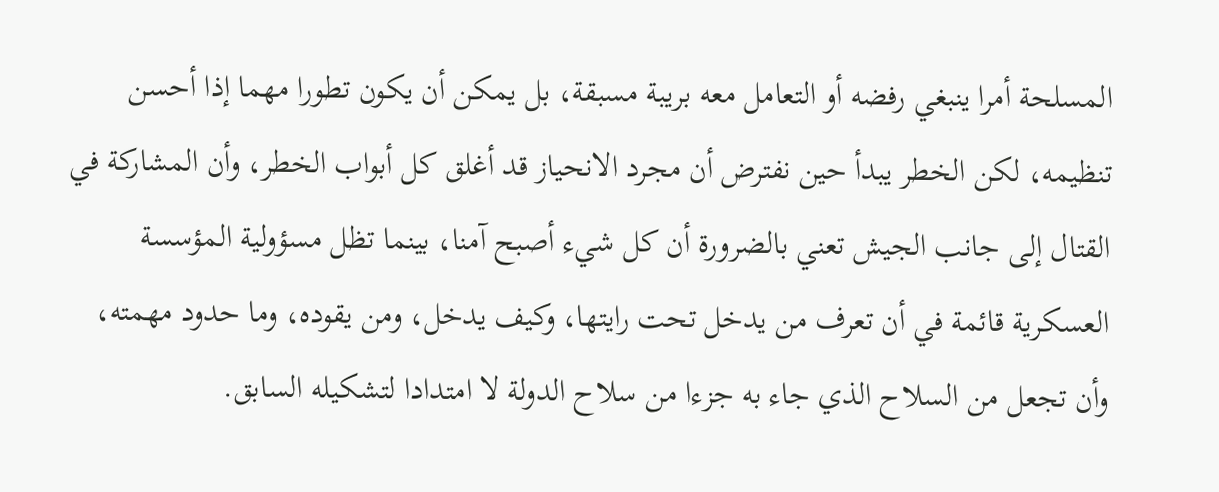المسلحة أمرا ينبغي رفضه أو التعامل معه بريبة مسبقة، بل يمكن أن يكون تطورا مهما إذا أحسن تنظيمه، لكن الخطر يبدأ حين نفترض أن مجرد الانحياز قد أغلق كل أبواب الخطر، وأن المشاركة في القتال إلى جانب الجيش تعني بالضرورة أن كل شيء أصبح آمنا، بينما تظل مسؤولية المؤسسة العسكرية قائمة في أن تعرف من يدخل تحت رايتها، وكيف يدخل، ومن يقوده، وما حدود مهمته، وأن تجعل من السلاح الذي جاء به جزءا من سلاح الدولة لا امتدادا لتشكيله السابق.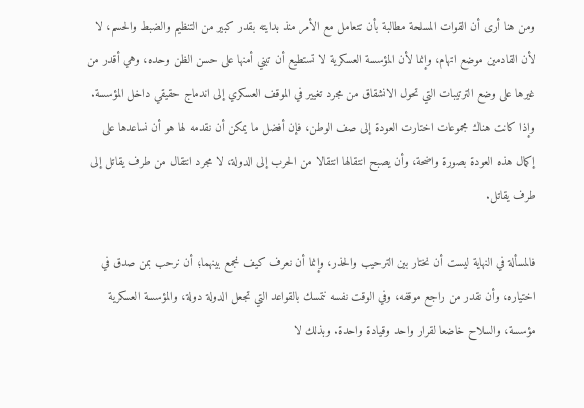ومن هنا أرى أن القوات المسلحة مطالبة بأن تتعامل مع الأمر منذ بدايته بقدر كبير من التنظيم والضبط والحسم، لا لأن القادمين موضع اتهام، وإنما لأن المؤسسة العسكرية لا تستطيع أن تبني أمنها على حسن الظن وحده، وهي أقدر من غيرها على وضع الترتيبات التي تحول الانشقاق من مجرد تغيير في الموقف العسكري إلى اندماج حقيقي داخل المؤسسة. وإذا كانت هناك مجموعات اختارت العودة إلى صف الوطن، فإن أفضل ما يمكن أن نقدمه لها هو أن نساعدها على إكمال هذه العودة بصورة واضحة، وأن يصبح انتقالها انتقالا من الحرب إلى الدولة، لا مجرد انتقال من طرف يقاتل إلى طرف يقاتل.

فالمسألة في النهاية ليست أن نختار بين الترحيب والحذر، وإنما أن نعرف كيف نجمع بينهما؛ أن نرحب بمن صدق في اختياره، وأن نقدر من راجع موقفه، وفي الوقت نفسه نتمسك بالقواعد التي تجعل الدولة دولة، والمؤسسة العسكرية مؤسسة، والسلاح خاضعا لقرار واحد وقيادة واحدة. وبذلك لا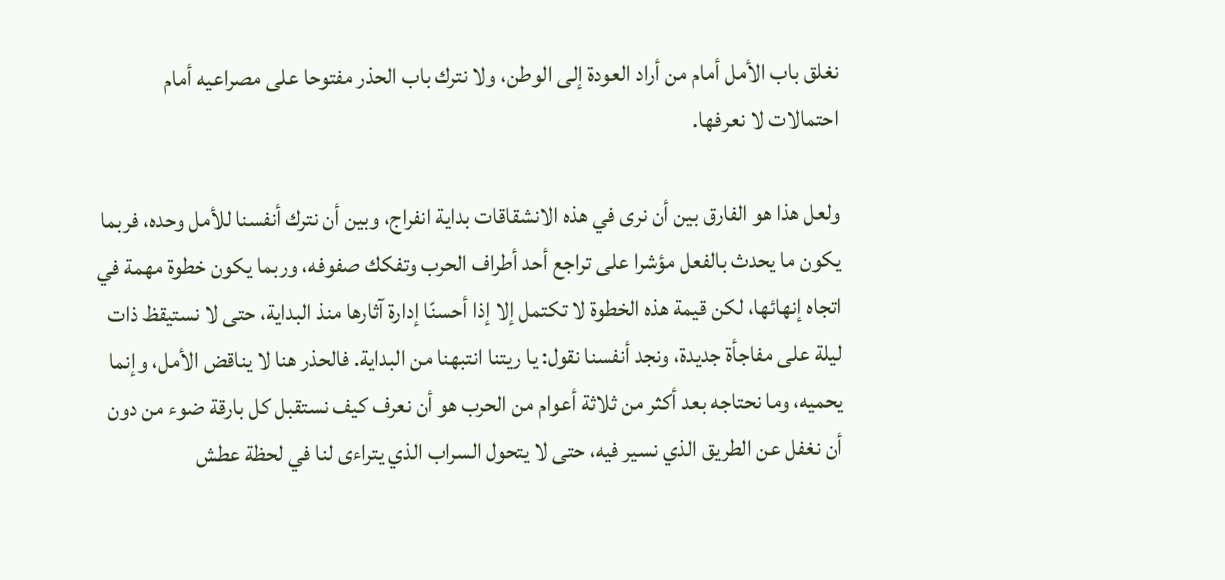نغلق باب الأمل أمام من أراد العودة إلى الوطن، ولا نترك باب الحذر مفتوحا على مصراعيه أمام احتمالات لا نعرفها.

ولعل هذا هو الفارق بين أن نرى في هذه الانشقاقات بداية انفراج، وبين أن نترك أنفسنا للأمل وحده، فربما يكون ما يحدث بالفعل مؤشرا على تراجع أحد أطراف الحرب وتفكك صفوفه، وربما يكون خطوة مهمة في اتجاه إنهائها، لكن قيمة هذه الخطوة لا تكتمل إلا إذا أحسنّا إدارة آثارها منذ البداية، حتى لا نستيقظ ذات ليلة على مفاجأة جديدة، ونجد أنفسنا نقول: يا ريتنا انتبهنا من البداية. فالحذر هنا لا يناقض الأمل، وإنما يحميه، وما نحتاجه بعد أكثر من ثلاثة أعوام من الحرب هو أن نعرف كيف نستقبل كل بارقة ضوء من دون أن نغفل عن الطريق الذي نسير فيه، حتى لا يتحول السراب الذي يتراءى لنا في لحظة عطش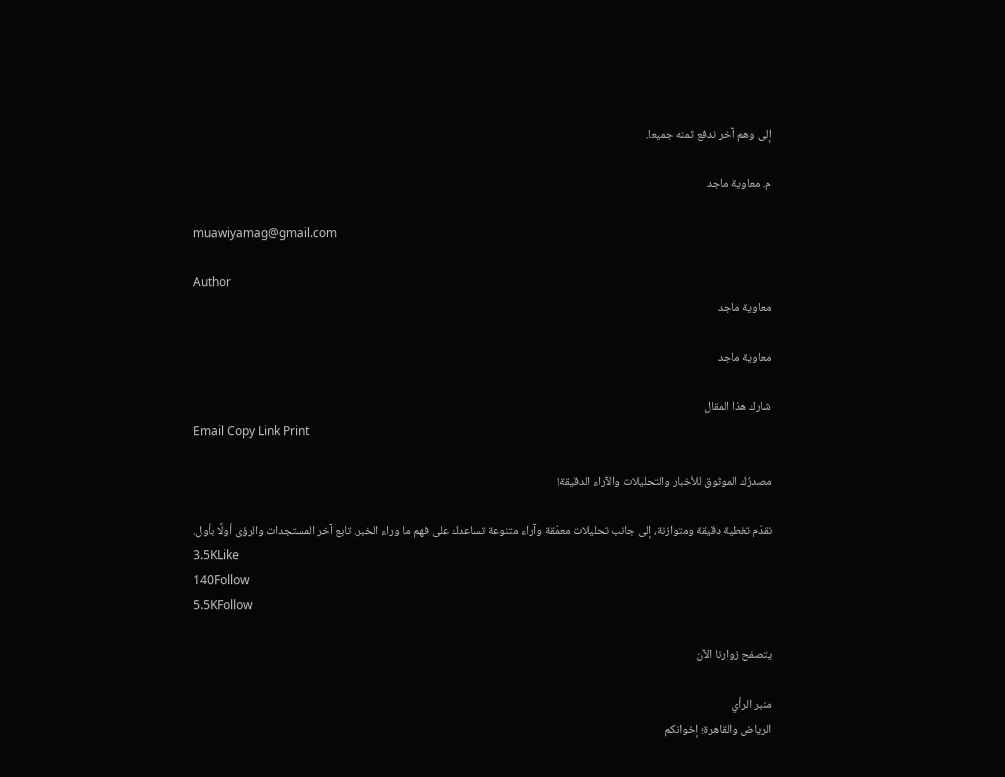إلى وهم آخر ندفع ثمنه جميعا.

م. معاوية ماجد

muawiyamag@gmail.com

Author
معاوية ماجد

معاوية ماجد

شارك هذا المقال
Email Copy Link Print

مصدرُك الموثوق للأخبار والتحليلات والآراء الدقيقة!

نقدّم تغطية دقيقة ومتوازنة، إلى جانب تحليلات معمّقة وآراء متنوعة تساعدك على فهم ما وراء الخبر. تابع آخر المستجدات والرؤى أولًا بأول.
3.5KLike
140Follow
5.5KFollow

يتصفح زوارنا الآن

منبر الرأي
الرياض والقاهرة؛ إخوانكم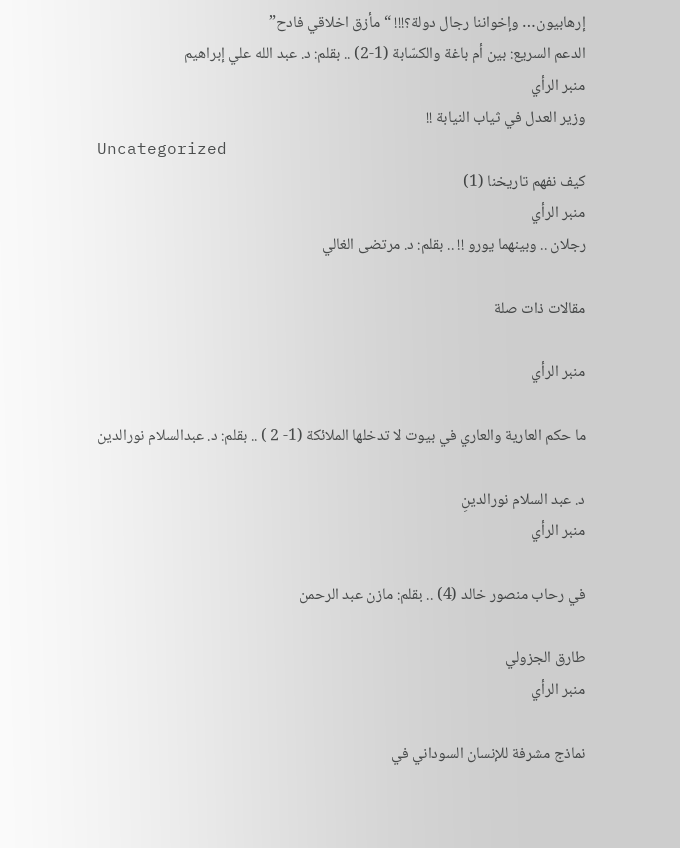إرهابيون… وإخواننا رجال دولة؟!!! “مأزق اخلاقي فادح”
الدعم السريع: بين أم باغة والكسّابة (1-2) .. بقلم: د. عبد الله علي إبراهيم
منبر الرأي
وزير العدل في ثياب النيابة !!
Uncategorized
كيف نفهم تاريخنا (1)
منبر الرأي
رجلان .. وبينهما يورو !! .. بقلم: د. مرتضى الغالي

مقالات ذات صلة

منبر الرأي

ما حكم العارية والعاري في بيوت لا تدخلها الملائكة (1- 2 ) .. بقلم: د. عبدالسلام نورالدين

د. عبد السلام نورالدينِ
منبر الرأي

في رحاب منصور خالد (4) .. بقلم: مازن عبد الرحمن

طارق الجزولي
منبر الرأي

نماذج مشرفة للإنسان السوداني في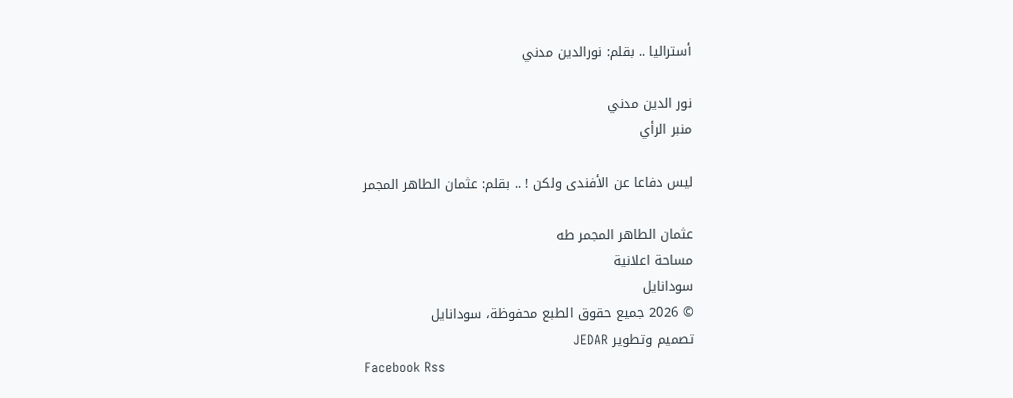أستراليا .. بقلم: نورالدين مدني

نور الدين مدني
منبر الرأي

ليس دفاعا عن الأفندى ولكن ! .. بقلم: عثمان الطاهر المجمر

عثمان الطاهر المجمر طه
مساحة اعلانية
سودانايل
© 2026 جميع حقوق الطبع محفوظة، سودانايل
تصميم وتطوير JEDAR
Facebook Rss